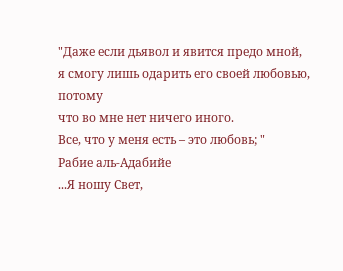"Даже если дьявол и явится предо мной,
я смогу лишь одарить его своей любовью, потому
что во мне нет ничего иного.
Все, что у меня есть – это любовь; "
Рабие аль-Адабийе
...Я ношу Свет,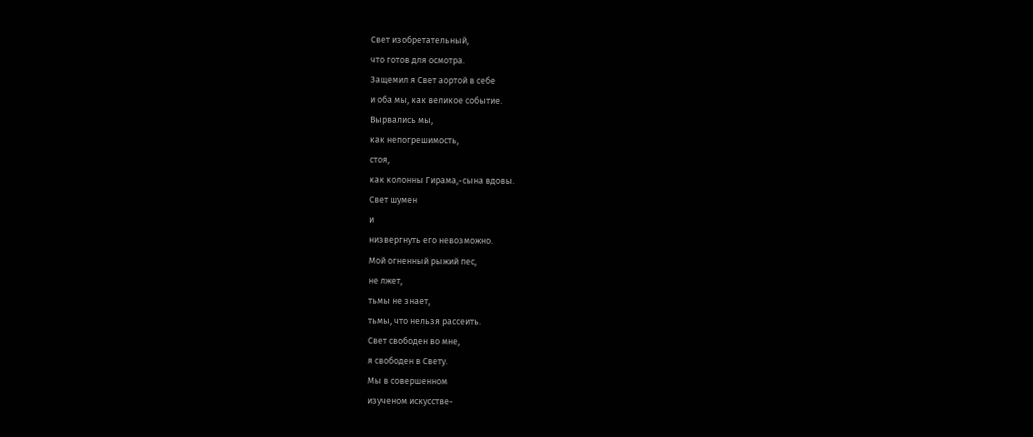Свет изобретательный,
что готов для осмотра.
Защемил я Свет аортой в себе
и оба мы, как великое событие.
Вырвались мы,
как непогрешимость,
стоя,
как колонны Гирама,-сына вдовы.
Свет шумен
и
низвергнуть его невозможно.
Мой огненный рыжий пес,
не лжет,
тьмы не знает,
тьмы, что нельзя рассеить.
Свет свободен во мне,
я свободен в Свету.
Мы в совершенном
изученом искусстве-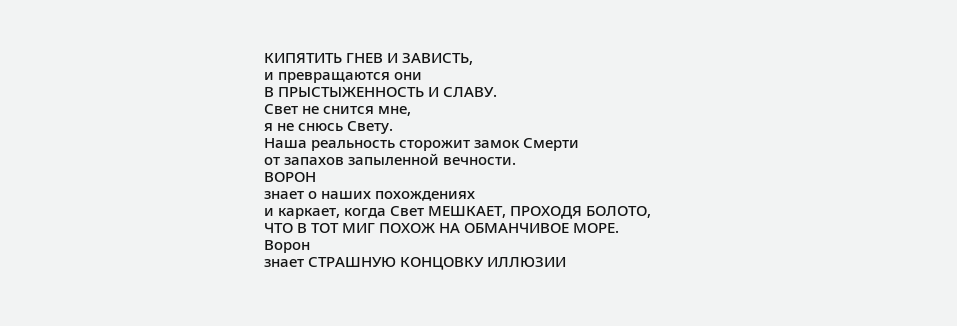КИПЯТИТЬ ГНЕВ И ЗАВИСТЬ,
и превращаются они
В ПРЫСТЫЖЕННОСТЬ И СЛАВУ.
Свет не снится мне,
я не снюсь Свету.
Наша реальность сторожит замок Смерти
от запахов запыленной вечности.
ВОРОН
знает о наших похождениях
и каркает, когда Свет МЕШКАЕТ, ПРОХОДЯ БОЛОТО,
ЧТО В ТОТ МИГ ПОХОЖ НА ОБМАНЧИВОЕ МОРЕ.
Ворон
знает СТРАШНУЮ КОНЦОВКУ ИЛЛЮЗИИ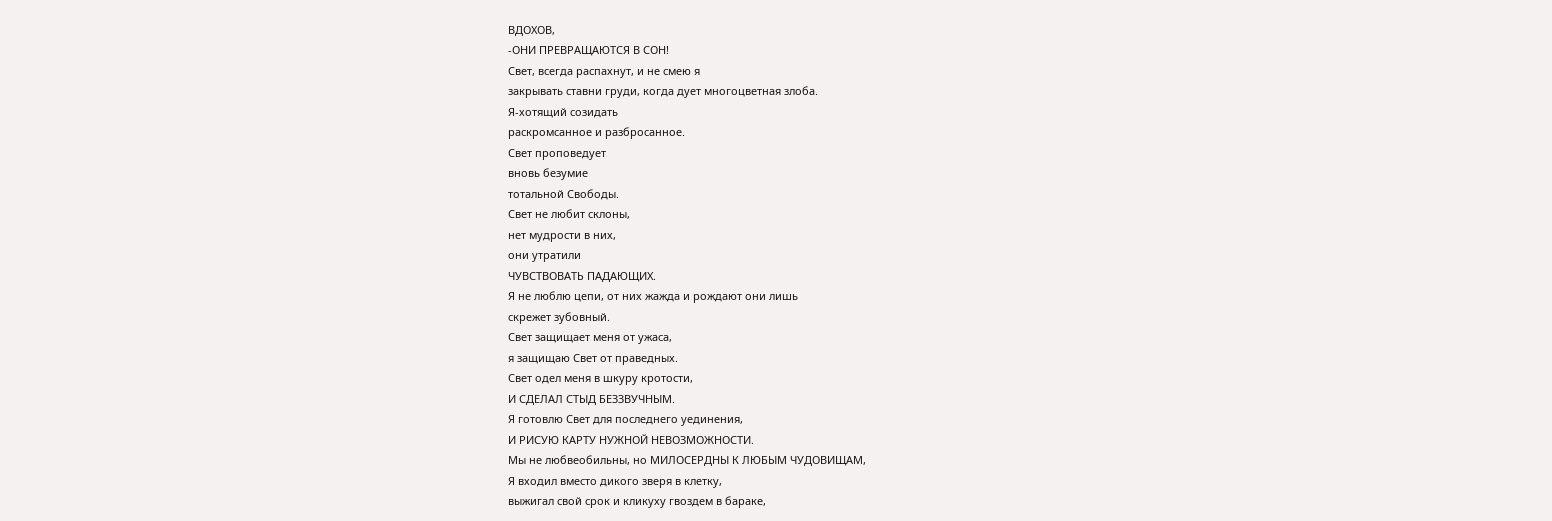ВДОХОВ,
-ОНИ ПРЕВРАЩАЮТСЯ В СОН!
Свет, всегда распахнут, и не смею я
закрывать ставни груди, когда дует многоцветная злоба.
Я-хотящий созидать
раскромсанное и разбросанное.
Свет проповедует
вновь безумие
тотальной Свободы.
Свет не любит склоны,
нет мудрости в них,
они утратили
ЧУВСТВОВАТЬ ПАДАЮЩИХ.
Я не люблю цепи, от них жажда и рождают они лишь
скрежет зубовный.
Свет защищает меня от ужаса,
я защищаю Свет от праведных.
Свет одел меня в шкуру кротости,
И СДЕЛАЛ СТЫД БЕЗЗВУЧНЫМ.
Я готовлю Свет для последнего уединения,
И РИСУЮ КАРТУ НУЖНОЙ НЕВОЗМОЖНОСТИ.
Мы не любвеобильны, но МИЛОСЕРДНЫ К ЛЮБЫМ ЧУДОВИЩАМ,
Я входил вместо дикого зверя в клетку,
выжигал свой срок и кликуху гвоздем в бараке,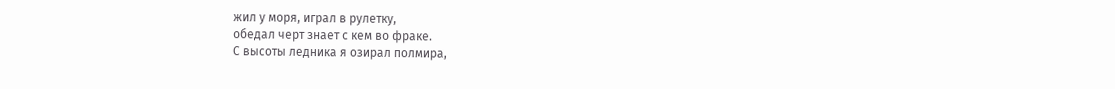жил у моря, играл в рулетку,
обедал черт знает с кем во фраке.
С высоты ледника я озирал полмира,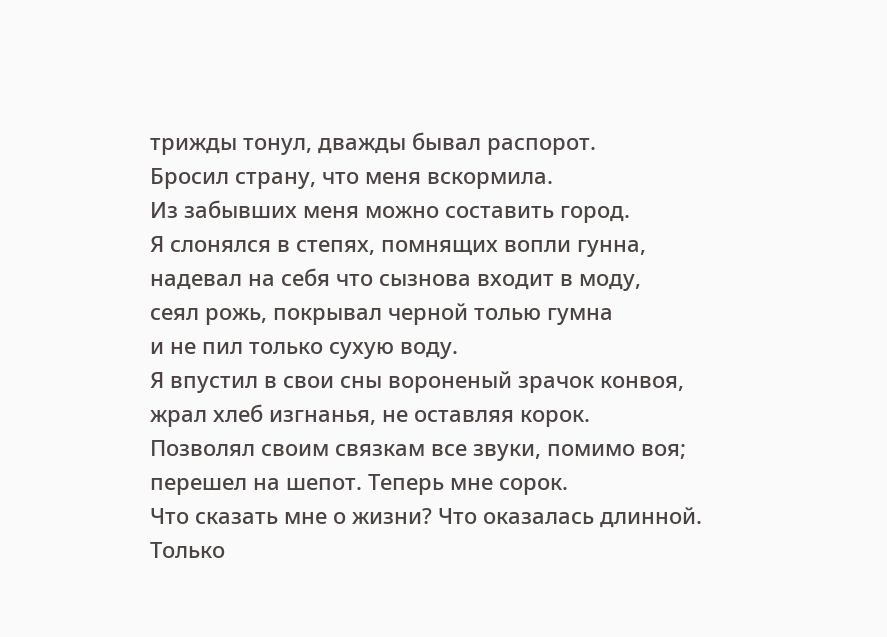трижды тонул, дважды бывал распорот.
Бросил страну, что меня вскормила.
Из забывших меня можно составить город.
Я слонялся в степях, помнящих вопли гунна,
надевал на себя что сызнова входит в моду,
сеял рожь, покрывал черной толью гумна
и не пил только сухую воду.
Я впустил в свои сны вороненый зрачок конвоя,
жрал хлеб изгнанья, не оставляя корок.
Позволял своим связкам все звуки, помимо воя;
перешел на шепот. Теперь мне сорок.
Что сказать мне о жизни? Что оказалась длинной.
Только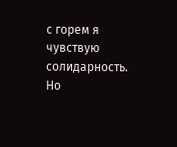с горем я чувствую солидарность.
Но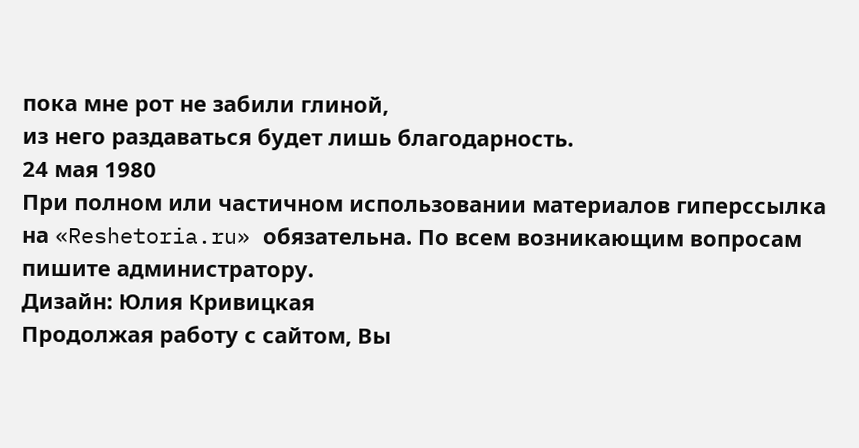пока мне рот не забили глиной,
из него раздаваться будет лишь благодарность.
24 мая 1980
При полном или частичном использовании материалов гиперссылка на «Reshetoria.ru» обязательна. По всем возникающим вопросам пишите администратору.
Дизайн: Юлия Кривицкая
Продолжая работу с сайтом, Вы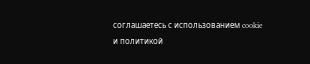соглашаетесь с использованием cookie и политикой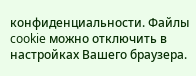конфиденциальности. Файлы cookie можно отключить в настройках Вашего браузера.